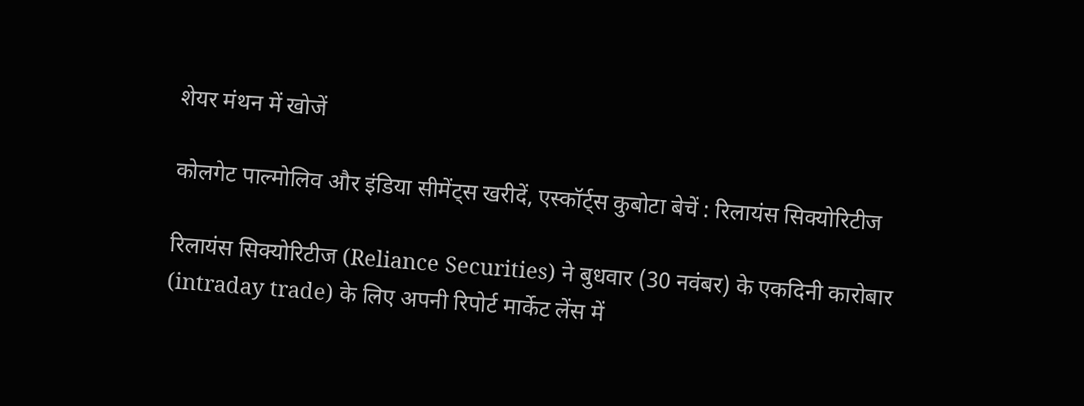शेयर मंथन में खोजें

कोलगेट पाल्मोलिव और इंडिया सीमेंट्स खरीदें, एस्कॉर्ट्स कुबोटा बेचें : रिलायंस सिक्योरिटीज

रिलायंस सिक्योरिटीज (Reliance Securities) ने बुधवार (30 नवंबर) के एकदिनी कारोबार (intraday trade) के लिए अपनी रिपोर्ट मार्केट लेंस में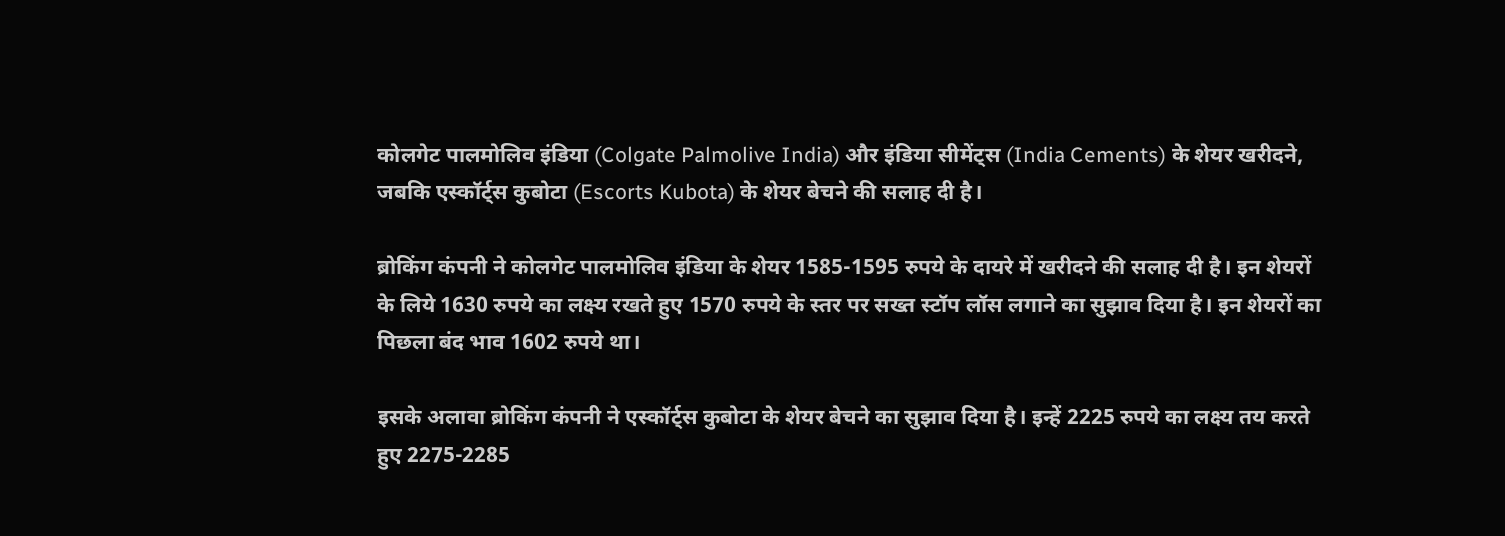कोलगेट पालमोलिव इंडिया (Colgate Palmolive India) और इंडिया सीमेंट्स (India Cements) के शेयर खरीदने, जबकि एस्कॉर्ट्स कुबोटा (Escorts Kubota) के शेयर बेचने की सलाह दी है।

ब्रोकिंग कंपनी ने कोलगेट पालमोलिव इंडिया के शेयर 1585-1595 रुपये के दायरे में खरीदने की सलाह दी है। इन शेयरों के लिये 1630 रुपये का लक्ष्य रखते हुए 1570 रुपये के स्तर पर सख्त स्टॉप लॉस लगाने का सुझाव दिया है। इन शेयरों का पिछला बंद भाव 1602 रुपये था।

इसके अलावा ब्रोकिंग कंपनी ने एस्कॉर्ट्स कुबोटा के शेयर बेचने का सुझाव दिया है। इन्हें 2225 रुपये का लक्ष्य तय करते हुए 2275-2285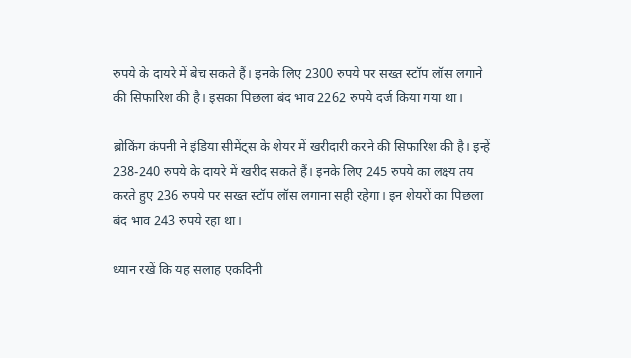रुपये के दायरे में बेच सकते हैं। इनके लिए 2300 रुपये पर सख्त स्टॉप लॉस लगाने की सिफारिश की है। इसका पिछला बंद भाव 2262 रुपये दर्ज किया गया था।

ब्रोकिंग कंपनी ने इंडिया सीमेंट्स के शेयर में खरीदारी करने की सिफारिश की है। इन्हें 238-240 रुपये के दायरे में खरीद सकते हैं। इनके लिए 245 रुपये का लक्ष्य तय करते हुए 236 रुपये पर सख्त स्टॉप लॉस लगाना सही रहेगा। इन शेयरों का पिछला बंद भाव 243 रुपये रहा था।

ध्यान रखें कि यह सलाह एकदिनी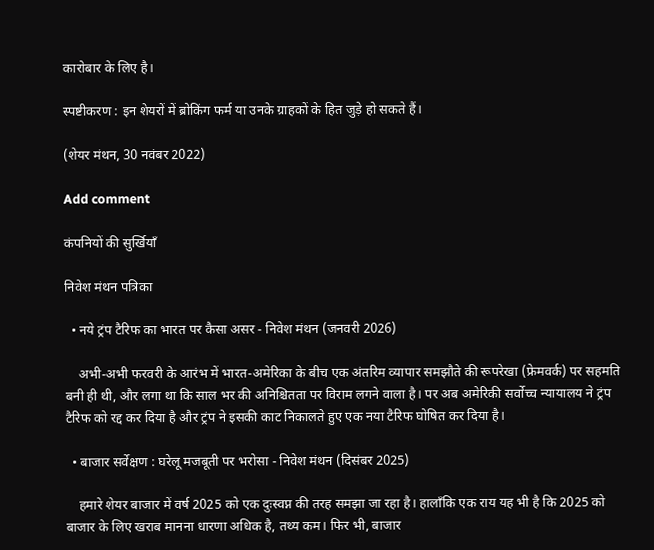कारोबार के लिए है।

स्पष्टीकरण : इन शेयरों में ब्रोकिंग फर्म या उनके ग्राहकों के हित जुड़े हो सकते हैं।

(शेयर मंथन, 30 नवंबर 2022)

Add comment

कंपनियों की सुर्खियाँ

निवेश मंथन पत्रिका

  • नये ट्रंप टैरिफ का भारत पर कैसा असर - निवेश मंथन (जनवरी 2026)

    अभी-अभी फरवरी के आरंभ में भारत-अमेरिका के बीच एक अंतरिम व्यापार समझौते की रूपरेखा (फ्रेमवर्क) पर सहमति बनी ही थी, और लगा था कि साल भर की अनिश्चितता पर विराम लगने वाला है। पर अब अमेरिकी सर्वोच्च न्यायालय ने ट्रंप टैरिफ को रद्द कर दिया है और ट्रंप ने इसकी काट निकालते हुए एक नया टैरिफ घोषित कर दिया है।

  • बाजार सर्वेक्षण : घरेलू मजबूती पर भरोसा - निवेश मंथन (दिसंबर 2025)

    हमारे शेयर बाजार में वर्ष 2025 को एक दुःस्वप्न की तरह समझा जा रहा है। हालाँकि एक राय यह भी है कि 2025 को बाजार के लिए खराब मानना धारणा अधिक है, तथ्य कम। फिर भी, बाजार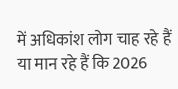में अधिकांश लोग चाह रहे हैं या मान रहे हैं कि 2026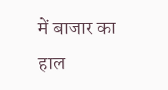में बाजार का हाल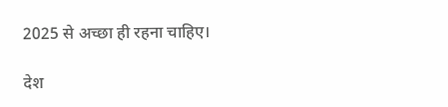2025 से अच्छा ही रहना चाहिए।

देश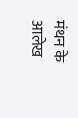मंथन के आलेख